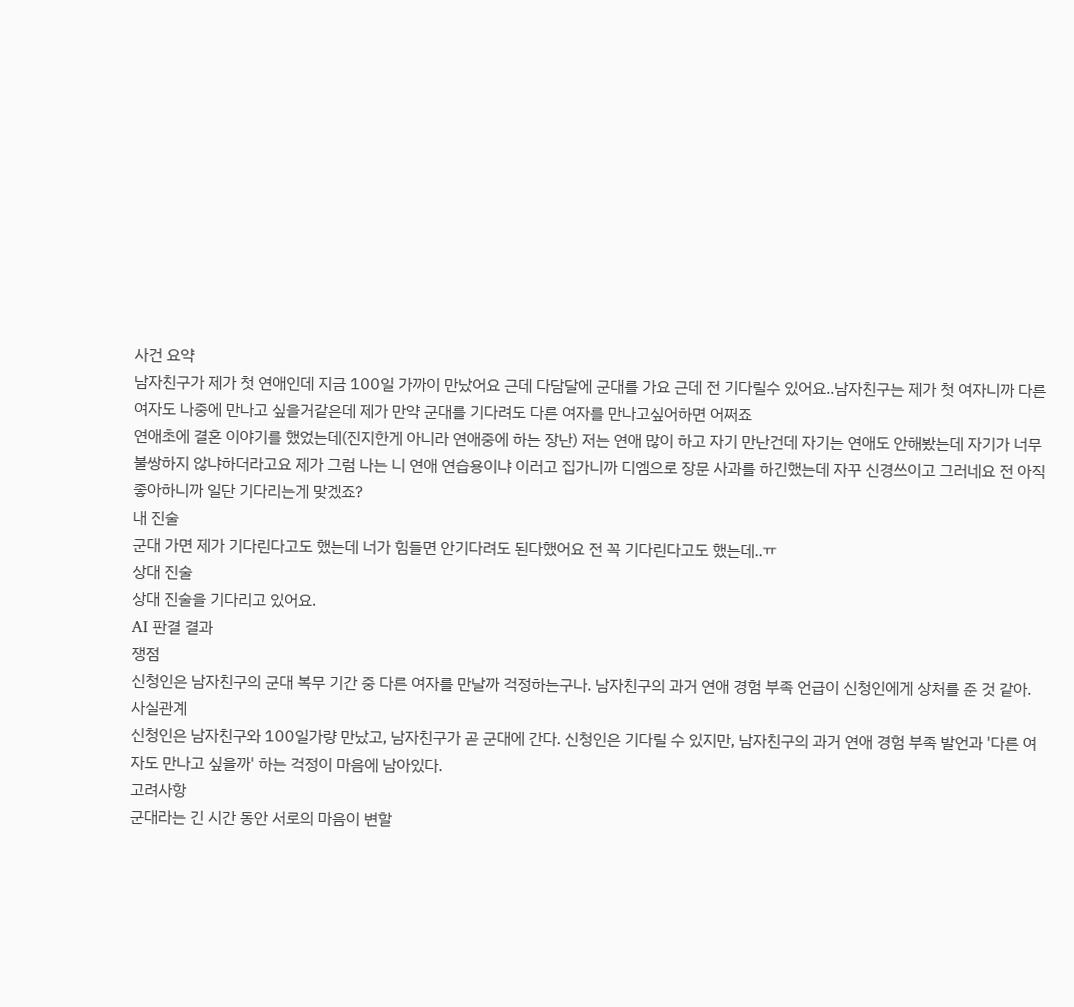사건 요약
남자친구가 제가 첫 연애인데 지금 100일 가까이 만났어요 근데 다담달에 군대를 가요 근데 전 기다릴수 있어요..남자친구는 제가 첫 여자니까 다른 여자도 나중에 만나고 싶을거같은데 제가 만약 군대를 기다려도 다른 여자를 만나고싶어하면 어쩌죠
연애초에 결혼 이야기를 했었는데(진지한게 아니라 연애중에 하는 장난) 저는 연애 많이 하고 자기 만난건데 자기는 연애도 안해봤는데 자기가 너무 불쌍하지 않냐하더라고요 제가 그럼 나는 니 연애 연습용이냐 이러고 집가니까 디엠으로 장문 사과를 하긴했는데 자꾸 신경쓰이고 그러네요 전 아직 좋아하니까 일단 기다리는게 맞겠죠?
내 진술
군대 가면 제가 기다린다고도 했는데 너가 힘들면 안기다려도 된다했어요 전 꼭 기다린다고도 했는데..ㅠ
상대 진술
상대 진술을 기다리고 있어요.
AI 판결 결과
쟁점
신청인은 남자친구의 군대 복무 기간 중 다른 여자를 만날까 걱정하는구나. 남자친구의 과거 연애 경험 부족 언급이 신청인에게 상처를 준 것 같아.
사실관계
신청인은 남자친구와 100일가량 만났고, 남자친구가 곧 군대에 간다. 신청인은 기다릴 수 있지만, 남자친구의 과거 연애 경험 부족 발언과 '다른 여자도 만나고 싶을까' 하는 걱정이 마음에 남아있다.
고려사항
군대라는 긴 시간 동안 서로의 마음이 변할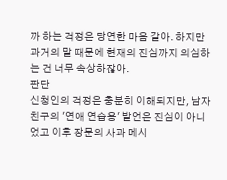까 하는 걱정은 당연한 마음 같아. 하지만 과거의 말 때문에 현재의 진심까지 의심하는 건 너무 속상하잖아.
판단
신청인의 걱정은 충분히 이해되지만, 남자친구의 '연애 연습용' 발언은 진심이 아니었고 이후 장문의 사과 메시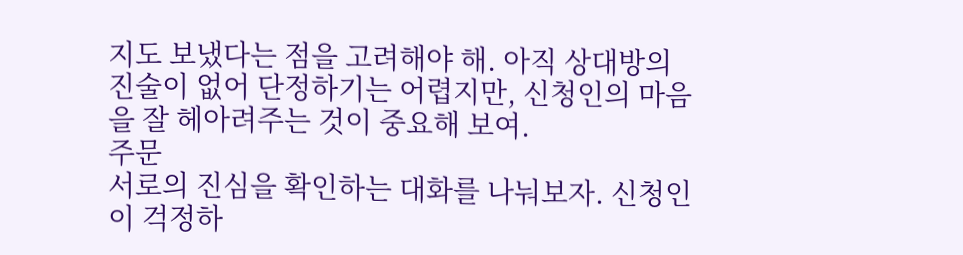지도 보냈다는 점을 고려해야 해. 아직 상대방의 진술이 없어 단정하기는 어렵지만, 신청인의 마음을 잘 헤아려주는 것이 중요해 보여.
주문
서로의 진심을 확인하는 대화를 나눠보자. 신청인이 걱정하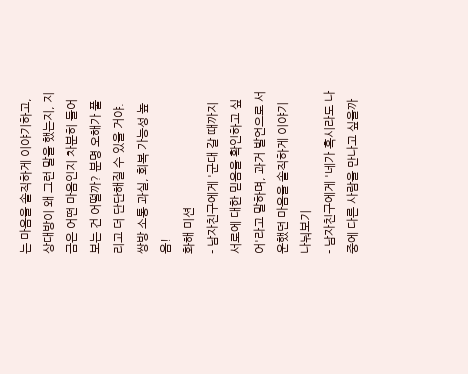는 마음을 솔직하게 이야기하고, 상대방이 왜 그런 말을 했는지, 지금은 어떤 마음인지 차분히 들어보는 건 어떨까? 분명 오해가 풀리고 더 단단해질 수 있을 거야. 쌍방 소통 과실, 회복 가능성 높음!
화해 미션
- 남자친구에게 '군대 갈 때까지 서로에 대한 믿음을 확인하고 싶어'라고 말하며, 과거 발언으로 서운했던 마음을 솔직하게 이야기 나눠보기
- 남자친구에게 '네가 혹시라도 나중에 다른 사람을 만나고 싶을까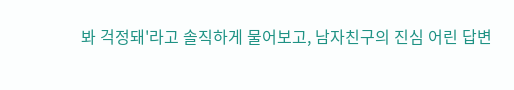봐 걱정돼'라고 솔직하게 물어보고, 남자친구의 진심 어린 답변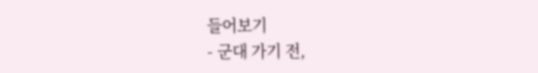들어보기
- 군대 가기 전,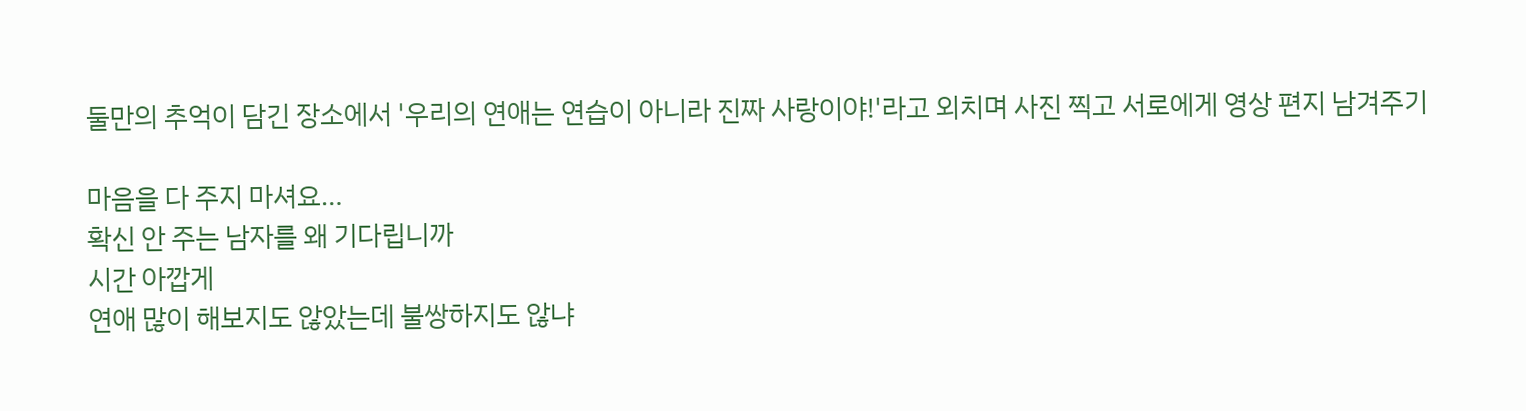둘만의 추억이 담긴 장소에서 '우리의 연애는 연습이 아니라 진짜 사랑이야!'라고 외치며 사진 찍고 서로에게 영상 편지 남겨주기

마음을 다 주지 마셔요…
확신 안 주는 남자를 왜 기다립니까
시간 아깝게
연애 많이 해보지도 않았는데 불쌍하지도 않냐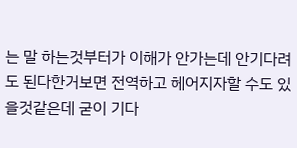는 말 하는것부터가 이해가 안가는데 안기다려도 된다한거보면 전역하고 헤어지자할 수도 있을것같은데 굳이 기다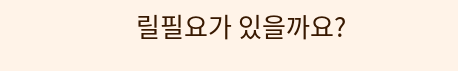릴필요가 있을까요?